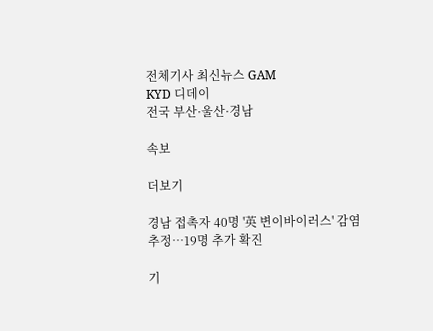전체기사 최신뉴스 GAM
KYD 디데이
전국 부산·울산·경남

속보

더보기

경남 접촉자 40명 '英 변이바이러스' 감염 추정…19명 추가 확진

기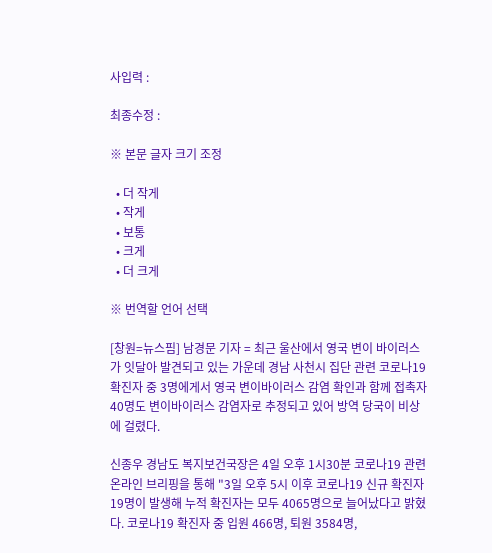사입력 :

최종수정 :

※ 본문 글자 크기 조정

  • 더 작게
  • 작게
  • 보통
  • 크게
  • 더 크게

※ 번역할 언어 선택

[창원=뉴스핌] 남경문 기자 = 최근 울산에서 영국 변이 바이러스가 잇달아 발견되고 있는 가운데 경남 사천시 집단 관련 코로나19 확진자 중 3명에게서 영국 변이바이러스 감염 확인과 함께 접촉자 40명도 변이바이러스 감염자로 추정되고 있어 방역 당국이 비상에 걸렸다.

신종우 경남도 복지보건국장은 4일 오후 1시30분 코로나19 관련 온라인 브리핑을 통해 "3일 오후 5시 이후 코로나19 신규 확진자 19명이 발생해 누적 확진자는 모두 4065명으로 늘어났다고 밝혔다. 코로나19 확진자 중 입원 466명, 퇴원 3584명,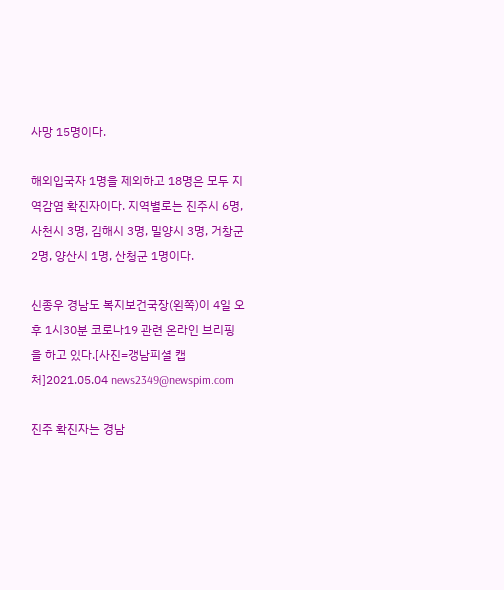사망 15명이다.

해외입국자 1명을 제외하고 18명은 모두 지역감염 확진자이다. 지역별로는 진주시 6명, 사천시 3명, 김해시 3명, 밀양시 3명, 거창군 2명, 양산시 1명, 산청군 1명이다.

신종우 경남도 복지보건국장(왼쪽)이 4일 오후 1시30분 코로나19 관련 온라인 브리핑을 하고 있다.[사진=갱남피셜 캡처]2021.05.04 news2349@newspim.com

진주 확진자는 경남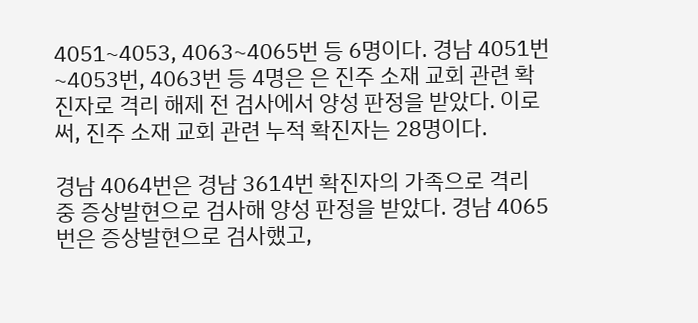4051~4053, 4063~4065번 등 6명이다. 경남 4051번~4053번, 4063번 등 4명은 은 진주 소재 교회 관련 확진자로 격리 해제 전 검사에서 양성 판정을 받았다. 이로써, 진주 소재 교회 관련 누적 확진자는 28명이다.

경남 4064번은 경남 3614번 확진자의 가족으로 격리 중 증상발현으로 검사해 양성 판정을 받았다. 경남 4065번은 증상발현으로 검사했고,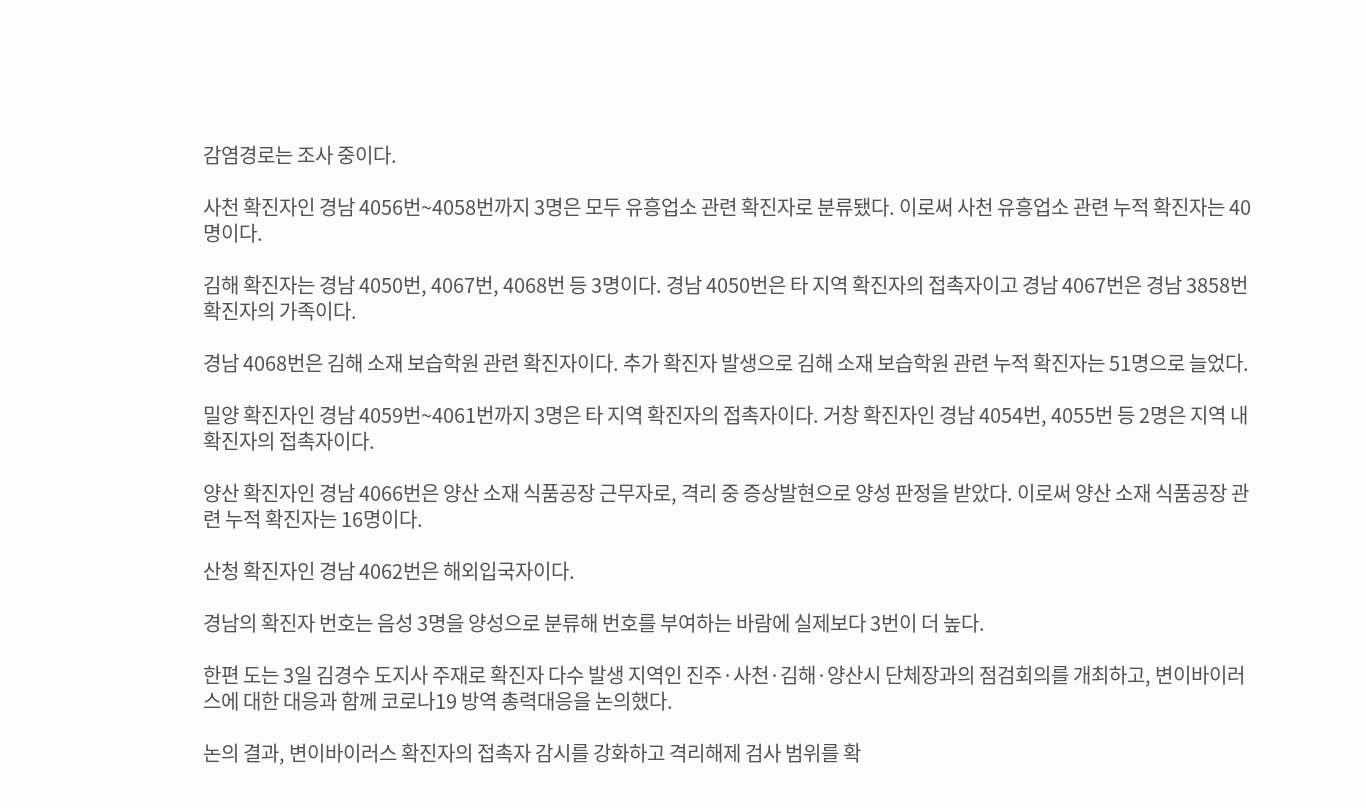감염경로는 조사 중이다.

사천 확진자인 경남 4056번~4058번까지 3명은 모두 유흥업소 관련 확진자로 분류됐다. 이로써 사천 유흥업소 관련 누적 확진자는 40명이다.

김해 확진자는 경남 4050번, 4067번, 4068번 등 3명이다. 경남 4050번은 타 지역 확진자의 접촉자이고 경남 4067번은 경남 3858번 확진자의 가족이다.

경남 4068번은 김해 소재 보습학원 관련 확진자이다. 추가 확진자 발생으로 김해 소재 보습학원 관련 누적 확진자는 51명으로 늘었다.

밀양 확진자인 경남 4059번~4061번까지 3명은 타 지역 확진자의 접촉자이다. 거창 확진자인 경남 4054번, 4055번 등 2명은 지역 내 확진자의 접촉자이다.

양산 확진자인 경남 4066번은 양산 소재 식품공장 근무자로, 격리 중 증상발현으로 양성 판정을 받았다. 이로써 양산 소재 식품공장 관련 누적 확진자는 16명이다.

산청 확진자인 경남 4062번은 해외입국자이다.

경남의 확진자 번호는 음성 3명을 양성으로 분류해 번호를 부여하는 바람에 실제보다 3번이 더 높다.

한편 도는 3일 김경수 도지사 주재로 확진자 다수 발생 지역인 진주·사천·김해·양산시 단체장과의 점검회의를 개최하고, 변이바이러스에 대한 대응과 함께 코로나19 방역 총력대응을 논의했다.

논의 결과, 변이바이러스 확진자의 접촉자 감시를 강화하고 격리해제 검사 범위를 확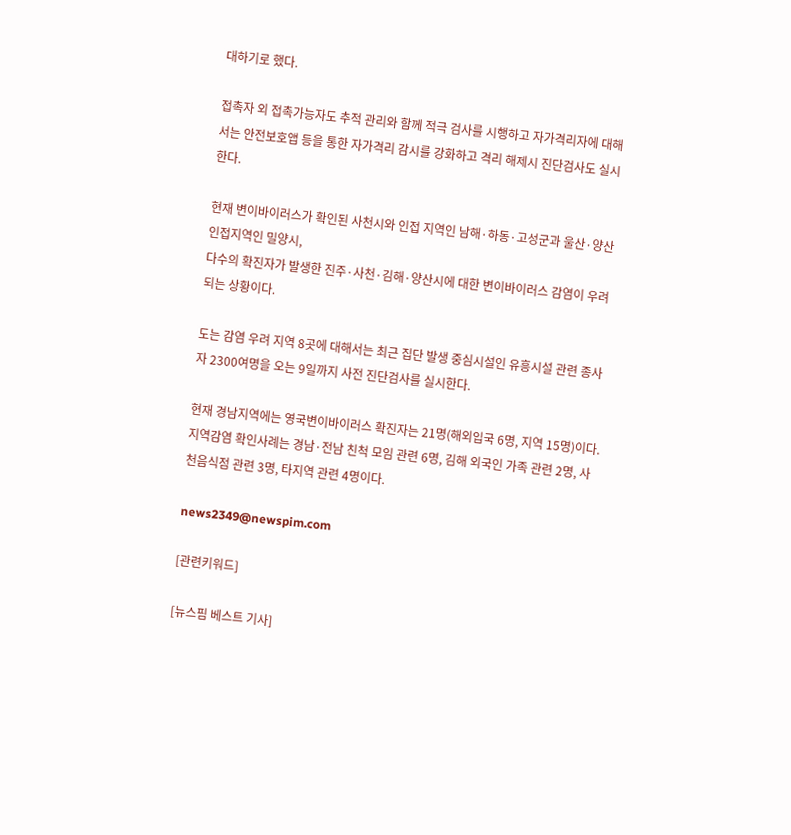대하기로 했다.

접촉자 외 접촉가능자도 추적 관리와 함께 적극 검사를 시행하고 자가격리자에 대해서는 안전보호앱 등을 통한 자가격리 감시를 강화하고 격리 해제시 진단검사도 실시한다.

현재 변이바이러스가 확인된 사천시와 인접 지역인 남해·하동·고성군과 울산·양산 인접지역인 밀양시,
다수의 확진자가 발생한 진주·사천·김해·양산시에 대한 변이바이러스 감염이 우려되는 상황이다.

도는 감염 우려 지역 8곳에 대해서는 최근 집단 발생 중심시설인 유흥시설 관련 종사자 2300여명을 오는 9일까지 사전 진단검사를 실시한다.

현재 경남지역에는 영국변이바이러스 확진자는 21명(해외입국 6명, 지역 15명)이다. 지역감염 확인사례는 경남·전남 친척 모임 관련 6명, 김해 외국인 가족 관련 2명, 사천음식점 관련 3명, 타지역 관련 4명이다.

news2349@newspim.com

[관련키워드]

[뉴스핌 베스트 기사]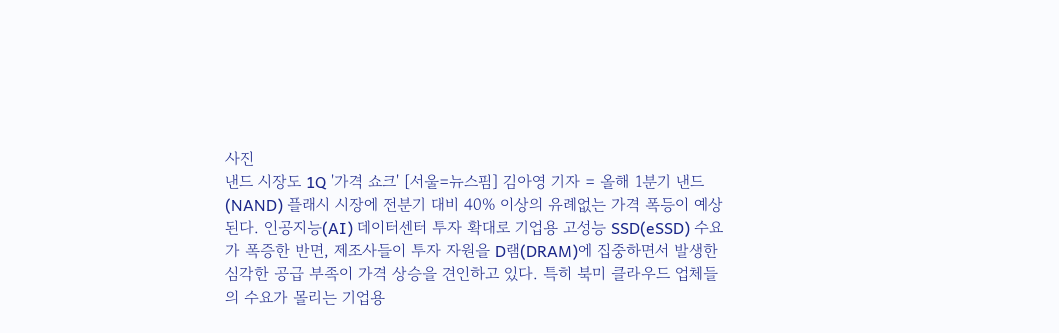사진
낸드 시장도 1Q '가격 쇼크' [서울=뉴스핌] 김아영 기자 = 올해 1분기 낸드(NAND) 플래시 시장에 전분기 대비 40% 이상의 유례없는 가격 폭등이 예상된다. 인공지능(AI) 데이터센터 투자 확대로 기업용 고성능 SSD(eSSD) 수요가 폭증한 반면, 제조사들이 투자 자원을 D램(DRAM)에 집중하면서 발생한 심각한 공급 부족이 가격 상승을 견인하고 있다. 특히 북미 클라우드 업체들의 수요가 몰리는 기업용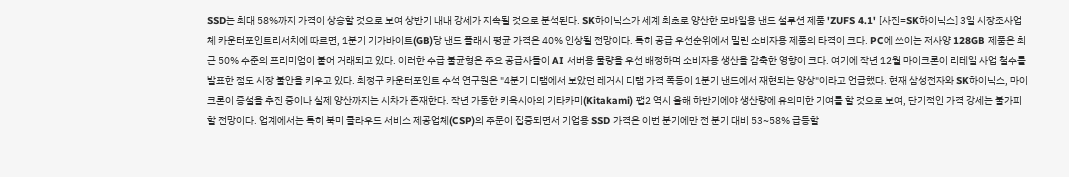SSD는 최대 58%까지 가격이 상승할 것으로 보여 상반기 내내 강세가 지속될 것으로 분석된다. SK하이닉스가 세계 최초로 양산한 모바일용 낸드 설루션 제품 'ZUFS 4.1' [사진=SK하이닉스] 3일 시장조사업체 카운터포인트리서치에 따르면, 1분기 기가바이트(GB)당 낸드 플래시 평균 가격은 40% 인상될 전망이다. 특히 공급 우선순위에서 밀린 소비자용 제품의 타격이 크다. PC에 쓰이는 저사양 128GB 제품은 최근 50% 수준의 프리미엄이 붙어 거래되고 있다. 이러한 수급 불균형은 주요 공급사들이 AI 서버용 물량을 우선 배정하며 소비자용 생산을 감축한 영향이 크다. 여기에 작년 12월 마이크론이 리테일 사업 철수를 발표한 점도 시장 불안을 키우고 있다. 최정구 카운터포인트 수석 연구원은 "4분기 디램에서 보았던 레거시 디램 가격 폭등이 1분기 낸드에서 재현되는 양상"이라고 언급했다. 현재 삼성전자와 SK하이닉스, 마이크론이 증설을 추진 중이나 실제 양산까지는 시차가 존재한다. 작년 가동한 키옥시아의 기타카미(Kitakami) 팹2 역시 올해 하반기에야 생산량에 유의미한 기여를 할 것으로 보여, 단기적인 가격 강세는 불가피할 전망이다. 업계에서는 특히 북미 클라우드 서비스 제공업체(CSP)의 주문이 집중되면서 기업용 SSD 가격은 이번 분기에만 전 분기 대비 53~58% 급등할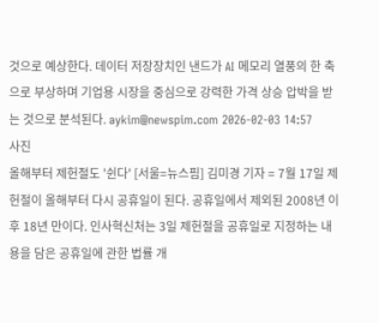것으로 예상한다. 데이터 저장장치인 낸드가 AI 메모리 열풍의 한 축으로 부상하며 기업용 시장을 중심으로 강력한 가격 상승 압박을 받는 것으로 분석된다. aykim@newspim.com 2026-02-03 14:57
사진
올해부터 제헌절도 '쉰다' [서울=뉴스핌] 김미경 기자 = 7월 17일 제헌절이 올해부터 다시 공휴일이 된다. 공휴일에서 제외된 2008년 이후 18년 만이다. 인사혁신처는 3일 제헌절을 공휴일로 지정하는 내용을 담은 공휴일에 관한 법률 개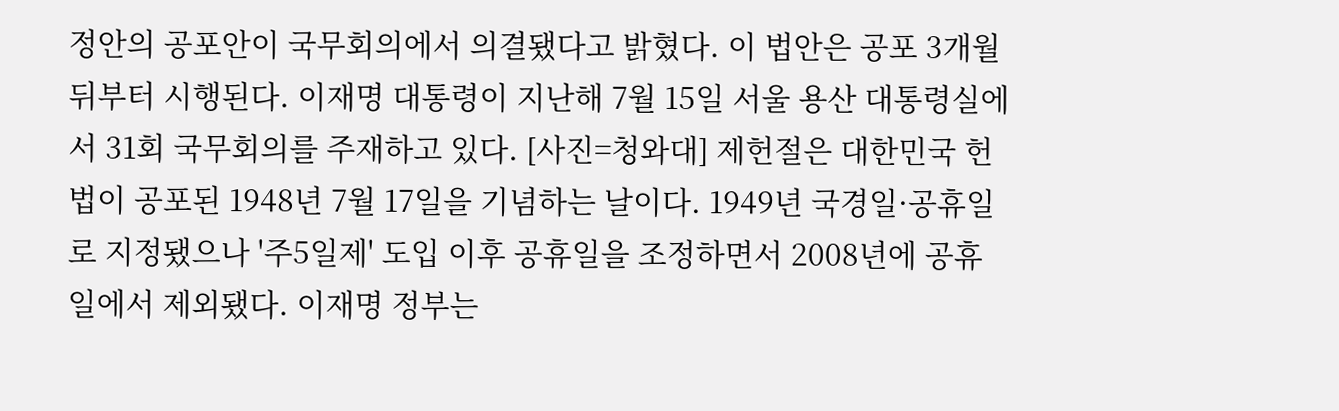정안의 공포안이 국무회의에서 의결됐다고 밝혔다. 이 법안은 공포 3개월 뒤부터 시행된다. 이재명 대통령이 지난해 7월 15일 서울 용산 대통령실에서 31회 국무회의를 주재하고 있다. [사진=청와대] 제헌절은 대한민국 헌법이 공포된 1948년 7월 17일을 기념하는 날이다. 1949년 국경일·공휴일로 지정됐으나 '주5일제' 도입 이후 공휴일을 조정하면서 2008년에 공휴일에서 제외됐다. 이재명 정부는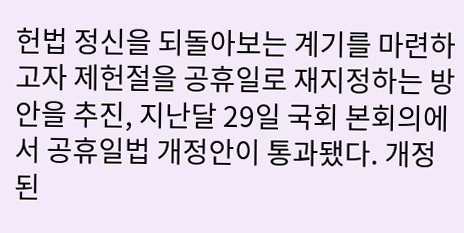헌법 정신을 되돌아보는 계기를 마련하고자 제헌절을 공휴일로 재지정하는 방안을 추진, 지난달 29일 국회 본회의에서 공휴일법 개정안이 통과됐다. 개정된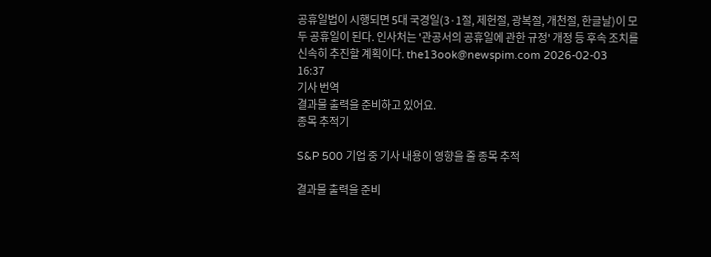공휴일법이 시행되면 5대 국경일(3·1절, 제헌절, 광복절, 개천절, 한글날)이 모두 공휴일이 된다. 인사처는 '관공서의 공휴일에 관한 규정' 개정 등 후속 조치를 신속히 추진할 계획이다. the13ook@newspim.com 2026-02-03 16:37
기사 번역
결과물 출력을 준비하고 있어요.
종목 추적기

S&P 500 기업 중 기사 내용이 영향을 줄 종목 추적

결과물 출력을 준비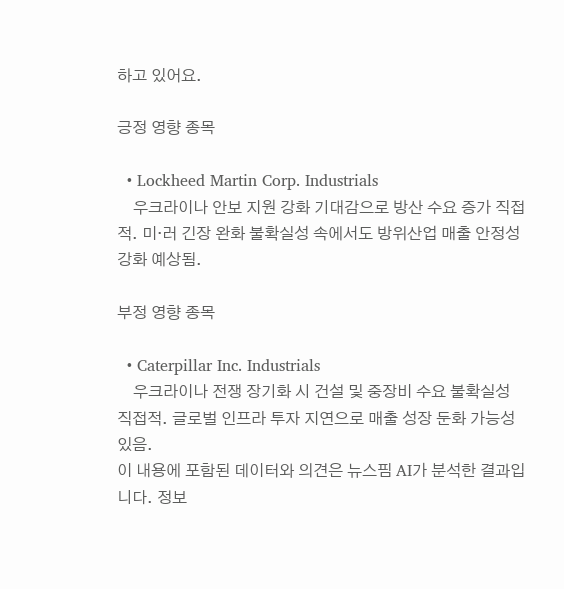하고 있어요.

긍정 영향 종목

  • Lockheed Martin Corp. Industrials
    우크라이나 안보 지원 강화 기대감으로 방산 수요 증가 직접적. 미·러 긴장 완화 불확실성 속에서도 방위산업 매출 안정성 강화 예상됨.

부정 영향 종목

  • Caterpillar Inc. Industrials
    우크라이나 전쟁 장기화 시 건설 및 중장비 수요 불확실성 직접적. 글로벌 인프라 투자 지연으로 매출 성장 둔화 가능성 있음.
이 내용에 포함된 데이터와 의견은 뉴스핌 AI가 분석한 결과입니다. 정보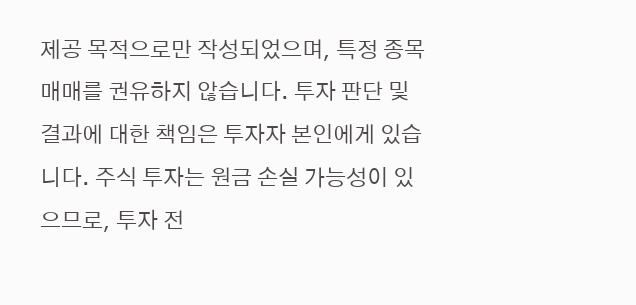제공 목적으로만 작성되었으며, 특정 종목 매매를 권유하지 않습니다. 투자 판단 및 결과에 대한 책임은 투자자 본인에게 있습니다. 주식 투자는 원금 손실 가능성이 있으므로, 투자 전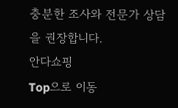충분한 조사와 전문가 상담을 권장합니다.
안다쇼핑
Top으로 이동